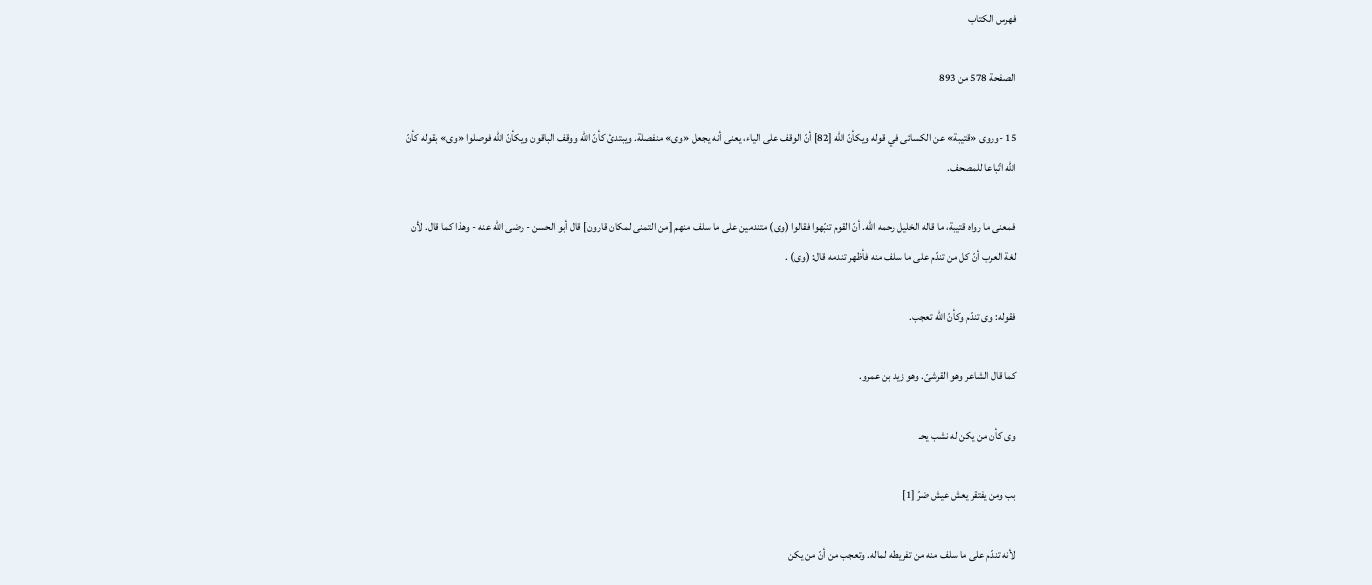فهرس الكتاب

الصفحة 578 من 893

15 -وروى «قتيبة» عن الكسائى في قوله ويكأنّ اللّه [82] أنّ الوقف على الياء، يعنى أنه يجعل «وى» منفصلة. ويبتدئ كأنّ اللّه ووقف الباقون ويكأنّ اللّه فوصلوا «وى» بقوله كأنّ اللّه اتّباعا للمصحف.

فمعنى ما رواه قتيبة، ما قاله الخليل رحمه اللّه. أنّ القوم تنبّهوا فقالوا (وى) متندمين على ما سلف منهم [من التمنى لمكان قارون] قال أبو الحسن - رضى اللّه عنه - وهذا كما قال. لأن لغة العرب أنّ كل من تندّم على ما سلف منه فأظهر تندمه قال: (وى) .

فقوله: وى تندّم وكأنّ اللّه تعجب.

كما قال الشاعر وهو القرشىّ. وهو زيد بن عمرو.

وى كأن من يكن له نشب يحـ‍

بب ومن يفتقر يعش عيش ضرّ [1]

لأنه تندّم على ما سلف منه من تفريطه لماله. وتعجب من أنّ من يكن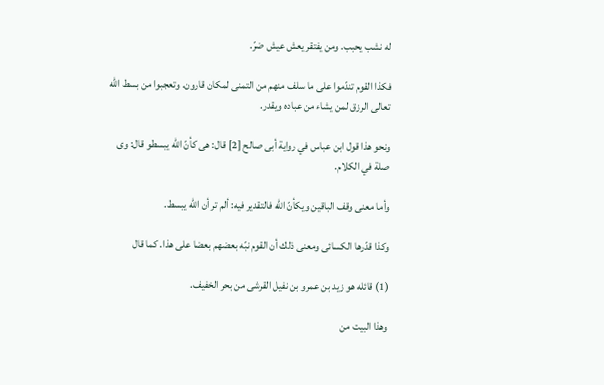له نشب يحبب. ومن يفتقر يعش عيش ضرّ.

فكذا القوم تندّموا على ما سلف منهم من التمنى لمكان قارون. وتعجبوا من بسط اللّه تعالى الرزق لمن يشاء من عباده ويقدر.

ونحو هذا قول ابن عباس في رواية أبى صالح [2] قال: هى كأنّ اللّه يبسطو قال: وى صلة في الكلام.

وأما معنى وقف الباقين ويكأنّ اللّه فالتقدير فيه: ألم تر أن اللّه يبسط.

وكذا قدّرها الكسائى ومعنى ذلك أن القوم نبّه بعضهم بعضا على هذا. كما قال

(1) قائله هو زيد بن عمرو بن نفيل القرشى من بحر الخفيف.

وهذا البيت من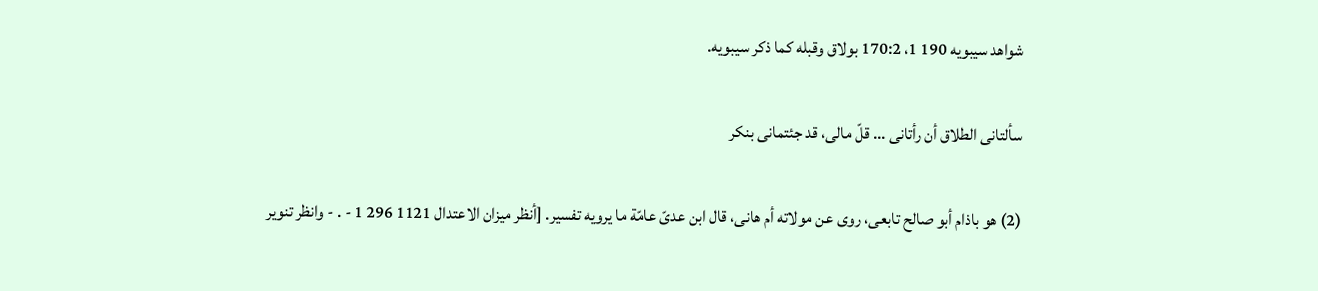شواهد سيبويه 190 1، 170:2 بولاق وقبله كما ذكر سيبويه.

سألتانى الطلاق أن رأتانى ... قلّ مالى، قد جئتمانى بنكر

(2) هو باذام أبو صالح تابعى، روى عن مولاته أم هانى، قال ابن عدىّ عامّة ما يرويه تفسير. [أنظر ميزان الاعتدال 1121 296 1 - . - وانظر تنوير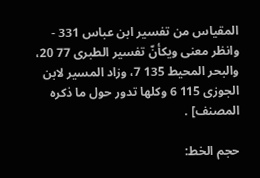المقياس من تفسير ابن عباس 331 - وانظر معنى ويكأنّ تفسير الطبرى 77 20، والبحر المحيط 135 7، وزاد المسير لابن الجوزى 115 6 وكلها تدور حول ما ذكره المصنف] .

حجم الخط: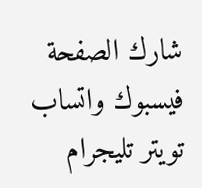شارك الصفحة
فيسبوك واتساب تويتر تليجرام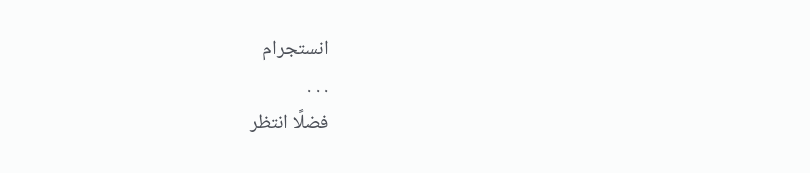انستجرام
. . .
فضلًا انتظر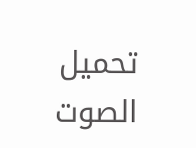تحميل الصوت